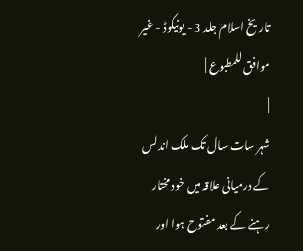تاریخ اسلام جلد 3 - یونیکوڈ - غیر موافق للمطبوع |
|
شہر سات سال تک ملک اندلس کے درمیانی علاقہ میں خود مختار رہنے کے بعد مفتوح ہوا اور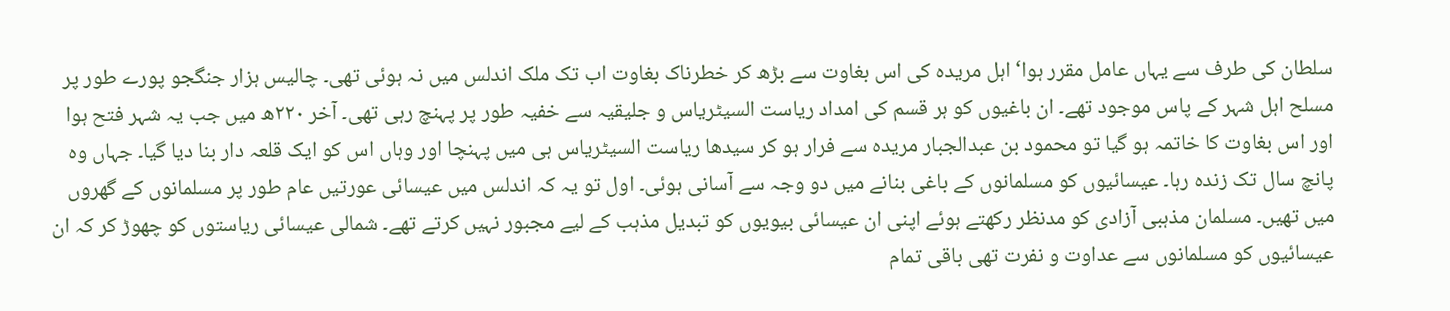سلطان کی طرف سے یہاں عامل مقرر ہوا‘ اہل مریدہ کی اس بغاوت سے بڑھ کر خطرناک بغاوت اب تک ملک اندلس میں نہ ہوئی تھی۔ چالیس ہزار جنگجو پورے طور پر مسلح اہل شہر کے پاس موجود تھے۔ ان باغیوں کو ہر قسم کی امداد ریاست السیٹریاس و جلیقیہ سے خفیہ طور پر پہنچ رہی تھی۔ آخر ۲۲۰ھ میں جب یہ شہر فتح ہوا اور اس بغاوت کا خاتمہ ہو گیا تو محمود بن عبدالجبار مریدہ سے فرار ہو کر سیدھا ریاست السیٹریاس ہی میں پہنچا اور وہاں اس کو ایک قلعہ دار بنا دیا گیا۔ جہاں وہ پانچ سال تک زندہ رہا۔ عیسائیوں کو مسلمانوں کے باغی بنانے میں دو وجہ سے آسانی ہوئی۔ اول تو یہ کہ اندلس میں عیسائی عورتیں عام طور پر مسلمانوں کے گھروں میں تھیں۔ مسلمان مذہبی آزادی کو مدنظر رکھتے ہوئے اپنی ان عیسائی بیویوں کو تبدیل مذہب کے لیے مجبور نہیں کرتے تھے۔ شمالی عیسائی ریاستوں کو چھوڑ کر کہ ان عیسائیوں کو مسلمانوں سے عداوت و نفرت تھی باقی تمام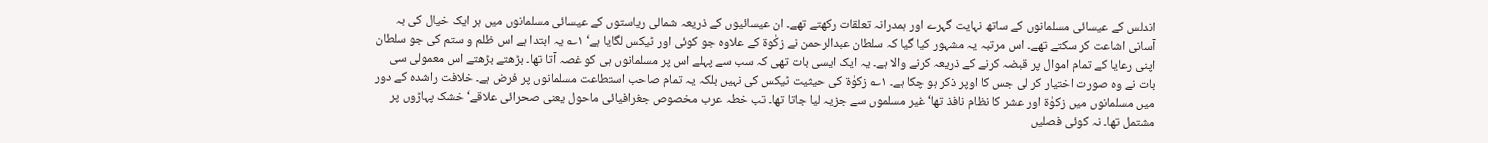اندلس کے عیسائی مسلمانوں کے ساتھ نہایت گہرے اور ہمدرانہ تعلقات رکھتے تھے۔ ان عیسائیوں کے ذریعہ شمالی ریاستوں کے عیسائی مسلمانوں میں ہر ایک خیال کی بہ آسانی اشاعت کر سکتے تھے۔ اس مرتبہ یہ مشہور کیا گیا کہ سلطان عبدالرحمن نے زکٰوۃ کے علاوہ جو کوئی اور ٹیکس لگایا ہے‘ ۱؎ یہ ابتدا ہے اس ظلم و ستم کی جو سلطان اپنی رعایا کے تمام اموال پر قبضہ کرنے کے ذریعہ کرنے والا ہے۔ یہ ایک ایسی بات تھی کہ سب سے پہلے اس پر مسلمانوں ہی کو غصہ آتا تھا۔ بڑھتے بڑھتے اس معمولی سی بات نے وہ صورت اختیار کر لی جس کا اوپر ذکر ہو چکا ہے۔ ۱؎ زکوٰۃ کی حیثیت ٹیکس کی نہیں بلکہ یہ تمام صاحب استطاعت مسلمانوں پر فرض ہے۔ خلافت راشدہ کے دور میں مسلمانوں میں زکوٰۃ اور عشر کا نظام نافذ تھا‘ غیر مسلموں سے جزیہ لیا جاتا تھا۔ تب خطہ عرب مخصوص جغرافیائی ماحول یعنی صحرائی علاقے‘ خشک پہاڑوں پر مشتمل تھا۔ نہ کوئی فصلیں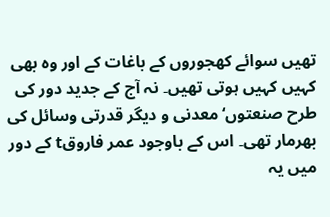تھیں سوائے کھجوروں کے باغات کے اور وہ بھی کہیں کہیں ہوتی تھیں۔ نہ آج کے جدید دور کی طرح صنعتوں‘ معدنی و دیگر قدرتی وسائل کی بھرمار تھی۔ اس کے باوجود عمر فاروقt کے دور میں یہ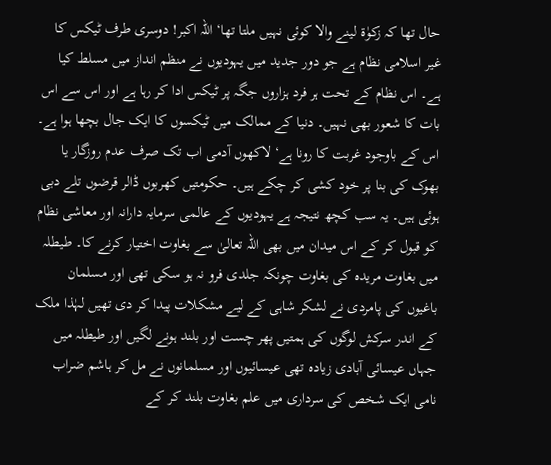حال تھا کہ زکوٰۃ لینے والا کوئی نہیں ملتا تھا‘ اللہ اکبر! دوسری طرف ٹیکس کا غیر اسلامی نظام ہے جو دور جدید میں یہودیوں نے منظم انداز میں مسلط کیا ہے۔ اس نظام کے تحت ہر فرد ہزاروں جگہ پر ٹیکس ادا کر رہا ہے اور اس سے اس بات کا شعور بھی نہیں۔ دنیا کے ممالک میں ٹیکسوں کا ایک جال بچھا ہوا ہے۔ اس کے باوجود غربت کا رونا ہے‘ لاکھوں آدمی اب تک صرف عدم روزگار یا بھوک کی بنا پر خود کشی کر چکے ہیں۔ حکومتیں کھربوں ڈالر قرضوں تلے دبی ہوئی ہیں۔ یہ سب کچھ نتیجہ ہے یہودیوں کے عالمی سرمایہ دارانہ اور معاشی نظام کو قبول کر کے اس میدان میں بھی اللہ تعالیٰ سے بغاوت اختیار کرنے کا۔ طیطلہ میں بغاوت مریدہ کی بغاوت چونکہ جلدی فرو نہ ہو سکی تھی اور مسلمان باغیوں کی پامردی نے لشکر شاہی کے لیے مشکلات پیدا کر دی تھیں لہٰذا ملک کے اندر سرکش لوگوں کی ہمتیں پھر چست اور بلند ہونے لگیں اور طیطلہ میں جہاں عیسائی آبادی زیادہ تھی عیسائیوں اور مسلمانوں نے مل کر ہاشم ضراب نامی ایک شخص کی سرداری میں علم بغاوت بلند کر کے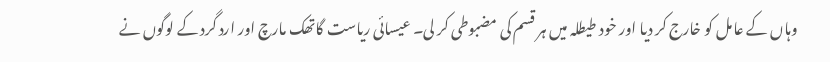وہاں کے عامل کو خارج کر دیا اور خود طیطلہ میں ہر قسم کی مضبوطی کر لی۔ عیسائی ریاست گاتھک مارچ اور ارد گرد کے لوگوں نے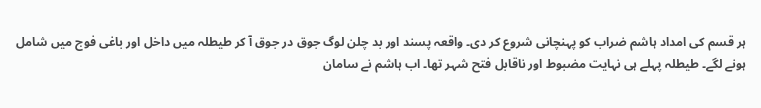ہر قسم کی امداد ہاشم ضراب کو پہنچانی شروع کر دی۔ واقعہ پسند اور بد چلن لوگ جوق در جوق آ کر طیطلہ میں داخل اور باغی فوج میں شامل ہونے لگے۔ طیطلہ پہلے ہی نہایت مضبوط اور ناقابل فتح شہر تھا۔ اب ہاشم نے سامان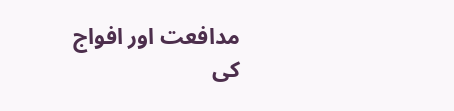مدافعت اور افواج کی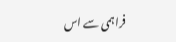فراہمی سے اس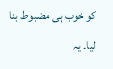کو خوب ہی مضبوط بنا لیا۔ یہ